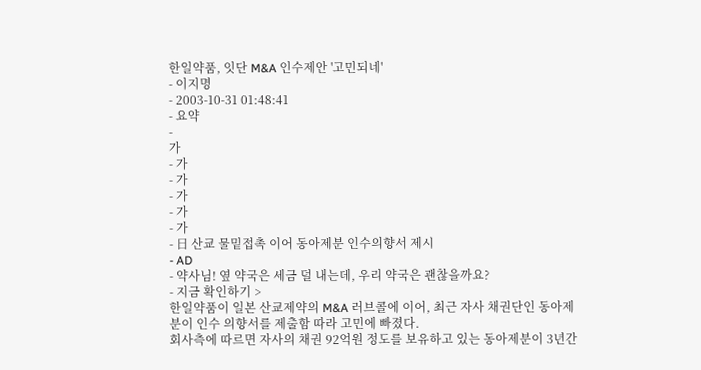한일약품, 잇단 M&A 인수제안 '고민되네'
- 이지명
- 2003-10-31 01:48:41
- 요약
-
가
- 가
- 가
- 가
- 가
- 가
- 日 산쿄 물밑접촉 이어 동아제분 인수의향서 제시
- AD
- 약사님! 옆 약국은 세금 덜 내는데, 우리 약국은 괜찮을까요?
- 지금 확인하기 >
한일약품이 일본 산쿄제약의 M&A 러브콜에 이어, 최근 자사 채권단인 동아제분이 인수 의향서를 제출함 따라 고민에 빠졌다.
회사측에 따르면 자사의 채권 92억원 정도를 보유하고 있는 동아제분이 3년간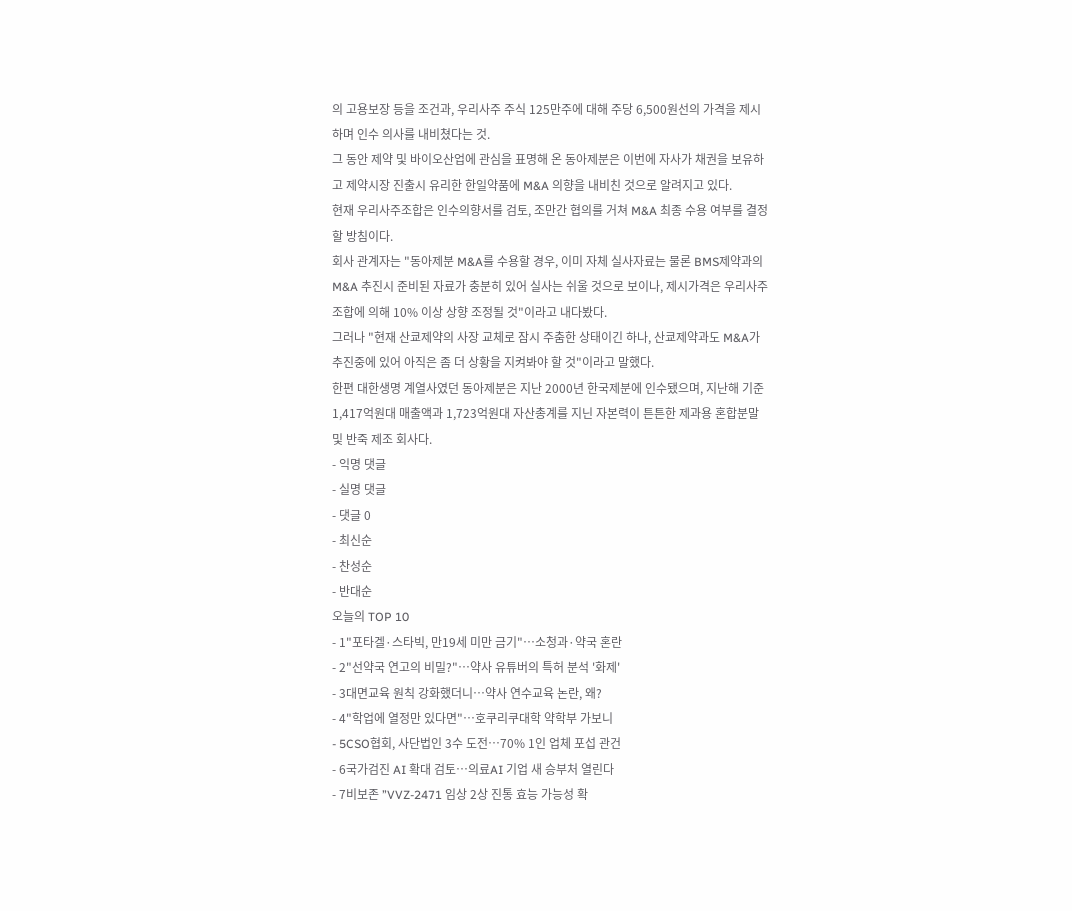의 고용보장 등을 조건과, 우리사주 주식 125만주에 대해 주당 6,500원선의 가격을 제시하며 인수 의사를 내비쳤다는 것.
그 동안 제약 및 바이오산업에 관심을 표명해 온 동아제분은 이번에 자사가 채권을 보유하고 제약시장 진출시 유리한 한일약품에 M&A 의향을 내비친 것으로 알려지고 있다.
현재 우리사주조합은 인수의향서를 검토, 조만간 협의를 거쳐 M&A 최종 수용 여부를 결정할 방침이다.
회사 관계자는 "동아제분 M&A를 수용할 경우, 이미 자체 실사자료는 물론 BMS제약과의 M&A 추진시 준비된 자료가 충분히 있어 실사는 쉬울 것으로 보이나, 제시가격은 우리사주조합에 의해 10% 이상 상향 조정될 것"이라고 내다봤다.
그러나 "현재 산쿄제약의 사장 교체로 잠시 주춤한 상태이긴 하나, 산쿄제약과도 M&A가 추진중에 있어 아직은 좀 더 상황을 지켜봐야 할 것"이라고 말했다.
한편 대한생명 계열사였던 동아제분은 지난 2000년 한국제분에 인수됐으며, 지난해 기준 1,417억원대 매출액과 1,723억원대 자산총계를 지닌 자본력이 튼튼한 제과용 혼합분말 및 반죽 제조 회사다.
- 익명 댓글
- 실명 댓글
- 댓글 0
- 최신순
- 찬성순
- 반대순
오늘의 TOP 10
- 1"포타겔·스타빅, 만19세 미만 금기"…소청과·약국 혼란
- 2"선약국 연고의 비밀?"…약사 유튜버의 특허 분석 '화제'
- 3대면교육 원칙 강화했더니…약사 연수교육 논란, 왜?
- 4"학업에 열정만 있다면"…호쿠리쿠대학 약학부 가보니
- 5CSO협회, 사단법인 3수 도전…70% 1인 업체 포섭 관건
- 6국가검진 AI 확대 검토…의료AI 기업 새 승부처 열린다
- 7비보존 ”VVZ-2471 임상 2상 진통 효능 가능성 확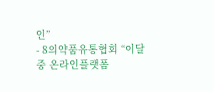인”
- 8의약품유통협회 “이달 중 온라인플랫폼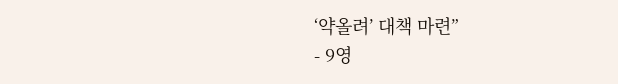‘약올려’ 대책 마련”
- 9영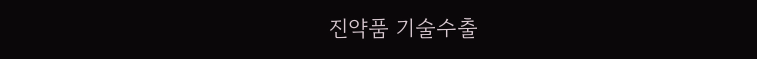진약품 기술수출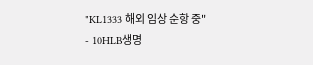"KL1333 해외 임상 순항 중"
- 10HLB생명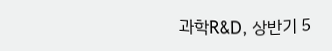과학R&D, 상반기 5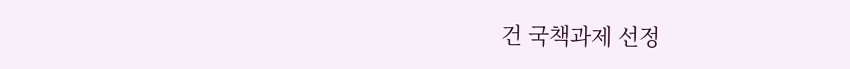건 국책과제 선정